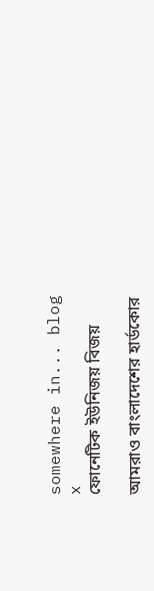somewhere in... blog
x
ফোনেটিক ইউনিজয় বিজয়

আমরাও বাংলাদেশের হার্ডকোর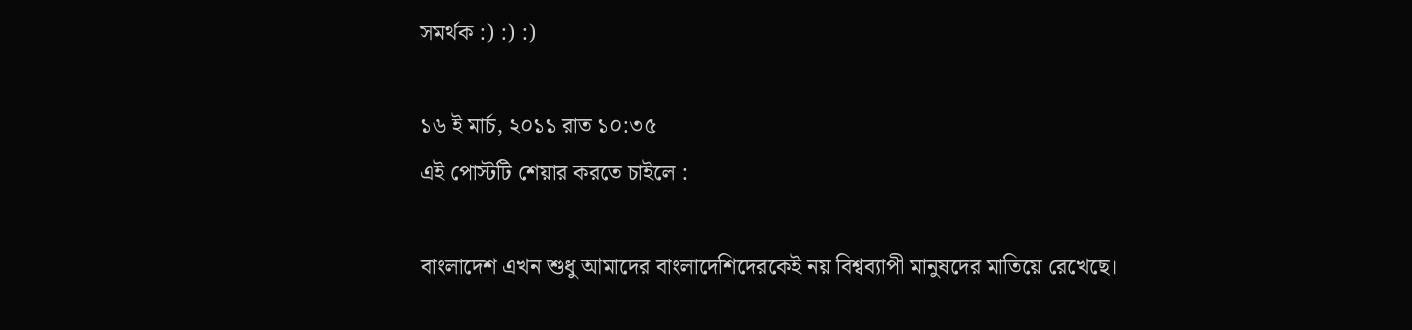সমর্থক :) :) :)

১৬ ই মার্চ, ২০১১ রাত ১০:৩৫
এই পোস্টটি শেয়ার করতে চাইলে :

বাংলাদেশ এখন শুধু আমাদের বাংলাদেশিদেরকেই নয় বিশ্বব্যাপী মানুষদের মাতিয়ে রেখেছে।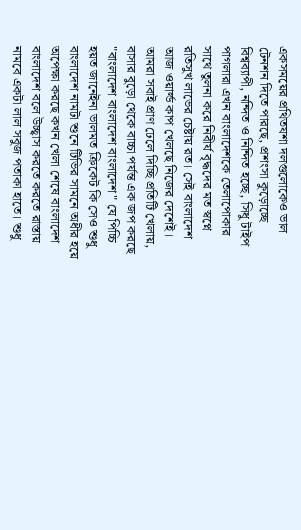একসময়ের প্রথিতযশা দলগুলোকেও ভাল টেনশন দিতে পারছে, প্রশংসা কুড়োচ্ছে বিশ্বব্যাপী, নন্দিত ও নিন্দিত হচ্ছে, সিধু টাইপ পাগলারা এখন বাংলাদেশকে তেলাপোকার সাথে তুলনা করে নিবীর্য বৃদ্ধদের মত স্বপ্নে রতিসুখ লাভের চেষ্টায় রত। সেই বাংলাদেশ আজ ওয়ার্ল্ড কাপ খেলছে নিজের দেশেই। আমরা সবাই প্রাণ ঢেলে দিচ্ছি প্রতিটি খেলায়, বাসার বুড়ো থেকে বাচ্চা পর্যন্ত এক জপ করছে "বাংলাদেশ বাংলাদেশ বাংলাদেশ" যে পিচ্চি হয়ত জানেইনা ভালমত ক্রিকেট কি সেও শুধু বাংলাদেশ নামটা শুনে টিভির সামনে অধীর হয়ে অপেক্ষা করছে কখন খেলা শেষে বাংলাদেশ বাংলাদেশ বলে উচ্ছ্বাস করতে করতে রাস্তায় নামবে একটা লাল সবুজ পতাকা হাতে। শুধু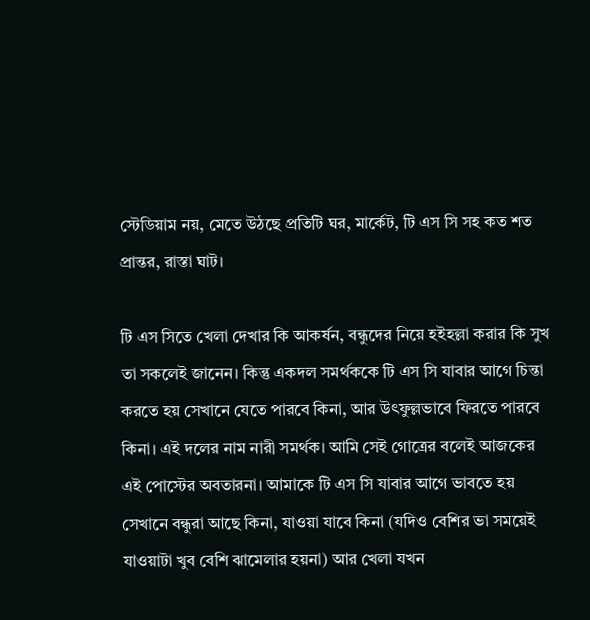স্টেডিয়াম নয়, মেতে উঠছে প্রতিটি ঘর, মার্কেট, টি এস সি সহ কত শত প্রান্তর, রাস্তা ঘাট।

টি এস সিতে খেলা দেখার কি আকর্ষন, বন্ধুদের নিয়ে হইহল্লা করার কি সুখ তা সকলেই জানেন। কিন্তু একদল সমর্থককে টি এস সি যাবার আগে চিন্তা করতে হয় সেখানে যেতে পারবে কিনা, আর উৎফুল্লভাবে ফিরতে পারবে কিনা। এই দলের নাম নারী সমর্থক। আমি সেই গোত্রের বলেই আজকের এই পোস্টের অবতারনা। আমাকে টি এস সি যাবার আগে ভাবতে হয় সেখানে বন্ধুরা আছে কিনা, যাওয়া যাবে কিনা (যদিও বেশির ভা সময়েই যাওয়াটা খুব বেশি ঝামেলার হয়না) আর খেলা যখন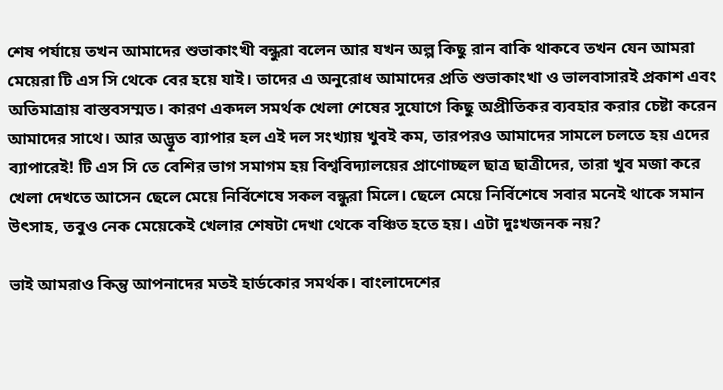শেষ পর্যায়ে তখন আমাদের শুভাকাংখী বন্ধুরা বলেন আর যখন অল্প কিছু রান বাকি থাকবে তখন যেন আমরা মেয়েরা টি এস সি থেকে বের হয়ে যাই। তাদের এ অনুরোধ আমাদের প্রতি শুভাকাংখা ও ভালবাসারই প্রকাশ এবং অতিমাত্রায় বাস্তবসম্মত। কারণ একদল সমর্থক খেলা শেষের সুযোগে কিছু অপ্রীতিকর ব্যবহার করার চেষ্টা করেন আমাদের সাথে। আর অদ্ভূত ব্যাপার হল এই দল সংখ্যায় খুবই কম, তারপরও আমাদের সামলে চলতে হয় এদের ব্যাপারেই! টি এস সি তে বেশির ভাগ সমাগম হয় বিশ্ববিদ্যালয়ের প্রাণোচ্ছল ছাত্র ছাত্রীদের, তারা খুব মজা করে খেলা দেখতে আসেন ছেলে মেয়ে নির্বিশেষে সকল বন্ধুরা মিলে। ছেলে মেয়ে নির্বিশেষে সবার মনেই থাকে সমান উৎসাহ, তবুও নেক মেয়েকেই খেলার শেষটা দেখা থেকে বঞ্চিত হতে হয়। এটা দুঃখজনক নয়?

ভাই আমরাও কিন্তু আপনাদের মতই হার্ডকোর সমর্থক। বাংলাদেশের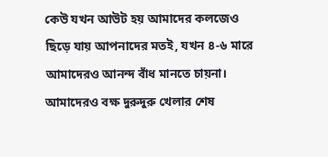কেউ যখন আউট হয় আমাদের কলজেও ছিড়ে যায় আপনাদের মতই, যখন ৪-৬ মারে আমাদেরও আনন্দ বাঁধ মানতে চায়না। আমাদেরও বক্ষ দুরুদুরু খেলার শেষ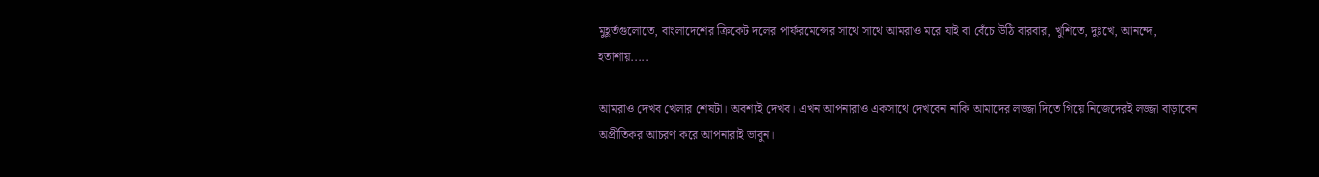মুহূর্তগুলোতে, বাংলাদেশের ক্রিকেট দলের পার্ফরমেন্সের সাথে সাথে আমরাও মরে যাই বা বেঁচে উঠি বারবার, খুশিতে, দুঃখে, আনন্দে, হতাশায়.....

আমরাও দেখব খেলার শেষটা। অবশ্যই দেখব। এখন আপনারাও একসাথে দেখবেন নাকি আমাদের লজ্জা দিতে গিয়ে নিজেদেরই লজ্জা বাড়াবেন অপ্রীতিকর আচরণ করে আপনারাই ভাবুন।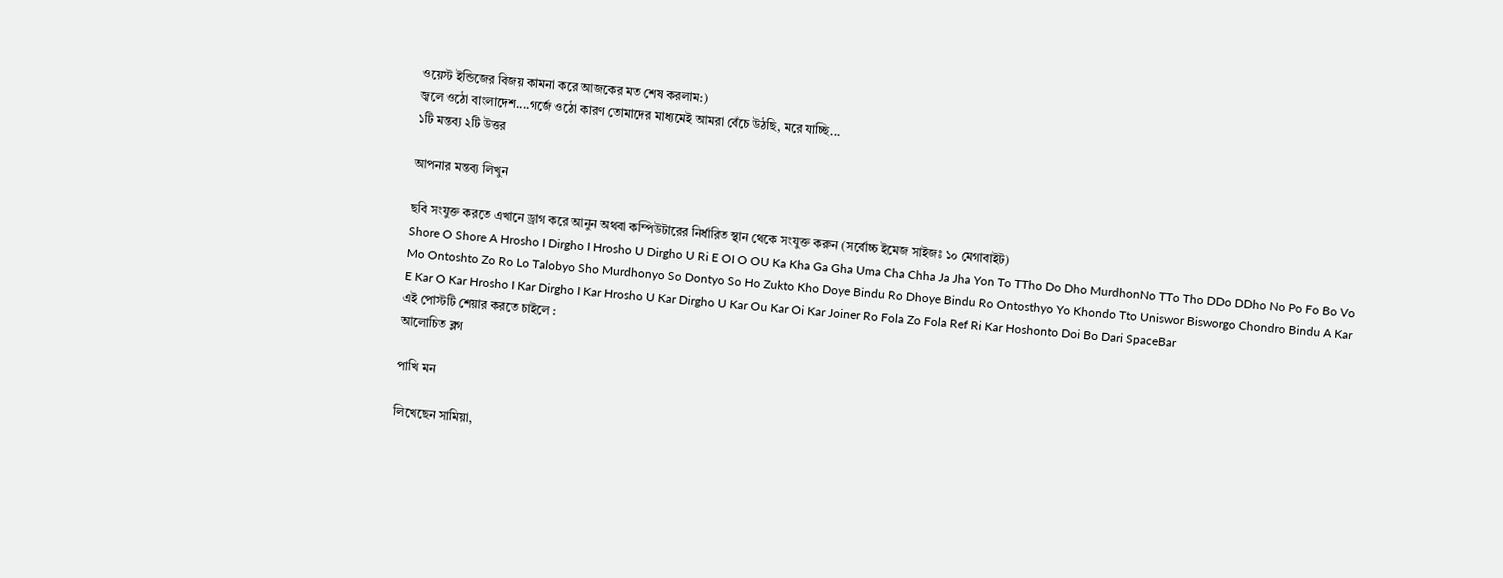ওয়েস্ট ইন্ডিজের বিজয় কামনা করে আজকের মত শেষ করলাম:)
জ্বলে ওঠো বাংলাদেশ....গর্জে ওঠো কারণ তোমাদের মাধ্যমেই আমরা বেঁচে উঠছি, মরে যাচ্ছি...
১টি মন্তব্য ২টি উত্তর

আপনার মন্তব্য লিখুন

ছবি সংযুক্ত করতে এখানে ড্রাগ করে আনুন অথবা কম্পিউটারের নির্ধারিত স্থান থেকে সংযুক্ত করুন (সর্বোচ্চ ইমেজ সাইজঃ ১০ মেগাবাইট)
Shore O Shore A Hrosho I Dirgho I Hrosho U Dirgho U Ri E OI O OU Ka Kha Ga Gha Uma Cha Chha Ja Jha Yon To TTho Do Dho MurdhonNo TTo Tho DDo DDho No Po Fo Bo Vo Mo Ontoshto Zo Ro Lo Talobyo Sho Murdhonyo So Dontyo So Ho Zukto Kho Doye Bindu Ro Dhoye Bindu Ro Ontosthyo Yo Khondo Tto Uniswor Bisworgo Chondro Bindu A Kar E Kar O Kar Hrosho I Kar Dirgho I Kar Hrosho U Kar Dirgho U Kar Ou Kar Oi Kar Joiner Ro Fola Zo Fola Ref Ri Kar Hoshonto Doi Bo Dari SpaceBar
এই পোস্টটি শেয়ার করতে চাইলে :
আলোচিত ব্লগ

পাখি মন

লিখেছেন সামিয়া,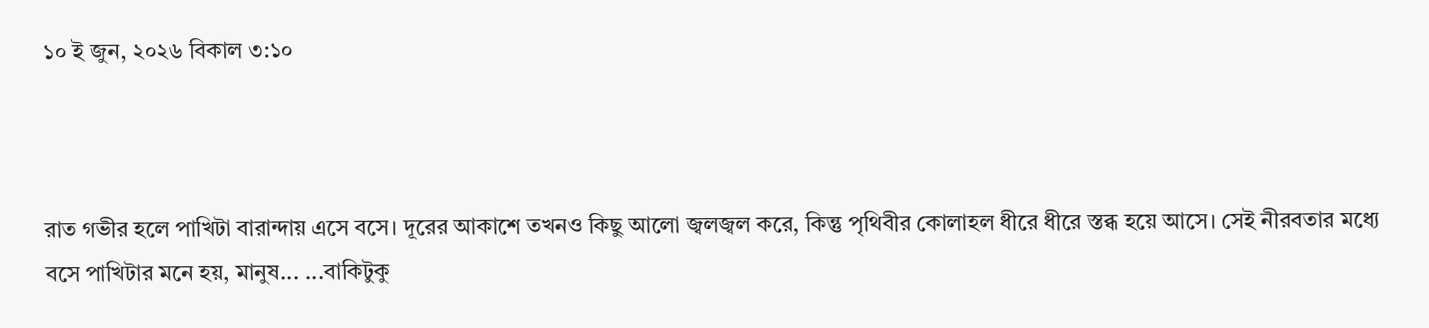১০ ই জুন, ২০২৬ বিকাল ৩:১০



রাত গভীর হলে পাখিটা বারান্দায় এসে বসে। দূরের আকাশে তখনও কিছু আলো জ্বলজ্বল করে, কিন্তু পৃথিবীর কোলাহল ধীরে ধীরে স্তব্ধ হয়ে আসে। সেই নীরবতার মধ্যে বসে পাখিটার মনে হয়, মানুষ... ...বাকিটুকু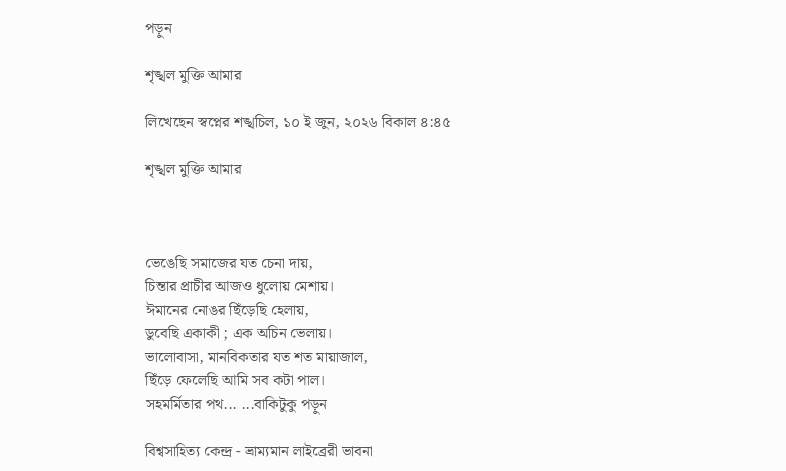পড়ুন

শৃঙ্খল মুক্তি আমার

লিখেছেন স্বপ্নের শঙ্খচিল, ১০ ই জুন, ২০২৬ বিকাল ৪:৪৫

শৃঙ্খল মুক্তি আমার



ভেঙেছি সমাজের যত চেনা দায়,
চিন্তার প্রাচীর আজও ধুলোয় মেশায়।
ঈমানের নোঙর ছিঁড়েছি হেলায়,
ডুবেছি একাকী ; এক অচিন ভেলায়।
ভালোবাসা, মানবিকতার যত শত মায়াজাল,
ছিঁড়ে ফেলেছি আমি সব কটা পাল।
সহমর্মিতার পথ... ...বাকিটুকু পড়ুন

বিশ্বসাহিত্য কেন্দ্র - ভ্রাম্যমান লাইব্রেরী ভাবনা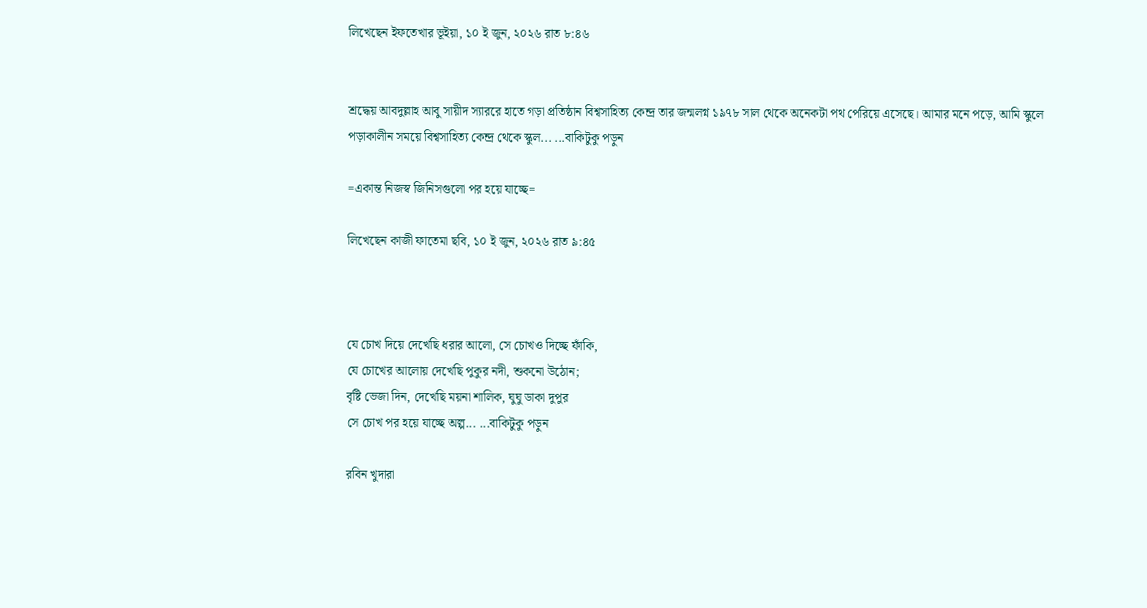লিখেছেন ইফতেখার ভূইয়া, ১০ ই জুন, ২০২৬ রাত ৮:৪৬


শ্রদ্ধেয় আবদুল্লাহ আবু সায়ীদ স্যাররে হাতে গড়া প্রতিষ্ঠান বিশ্বসাহিত্য কেন্দ্র তার জন্মলগ্ন ১৯৭৮ সাল থেকে অনেকটা পথ পেরিয়ে এসেছে। আমার মনে পড়ে, আমি স্কুলে পড়াকালীন সময়ে বিশ্বসাহিত্য কেন্দ্র থেকে স্কুল... ...বাকিটুকু পড়ুন

=একান্ত নিজস্ব জিনিসগুলো পর হয়ে যাচ্ছে=

লিখেছেন কাজী ফাতেমা ছবি, ১০ ই জুন, ২০২৬ রাত ৯:৪৫



যে চোখ দিয়ে দেখেছি ধরার আলো, সে চোখও দিচ্ছে ফাঁকি,
যে চোখের আলোয় দেখেছি পুকুর নদী, শুকনো উঠোন;
বৃষ্টি ভেজা দিন, দেখেছি ময়না শালিক, ঘুঘু ডাকা দুপুর
সে চোখ পর হয়ে যাচ্ছে অল্প... ...বাকিটুকু পড়ুন

রবিন খুদারা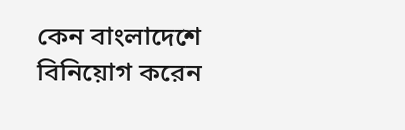কেন বাংলাদেশে বিনিয়োগ করেন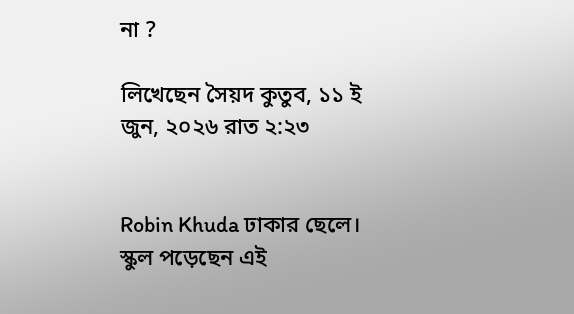না ?

লিখেছেন সৈয়দ কুতুব, ১১ ই জুন, ২০২৬ রাত ২:২৩


Robin Khuda ঢাকার ছেলে। স্কুল পড়েছেন এই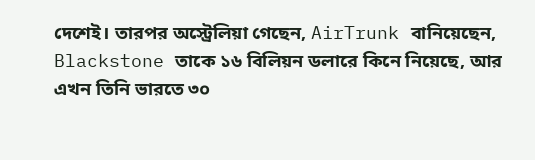দেশেই। তারপর অস্ট্রেলিয়া গেছেন, AirTrunk বানিয়েছেন, Blackstone তাকে ১৬ বিলিয়ন ডলারে কিনে নিয়েছে, আর এখন তিনি ভারতে ৩০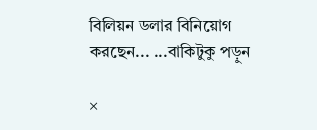বিলিয়ন ডলার বিনিয়োগ করছেন... ...বাকিটুকু পড়ুন

×